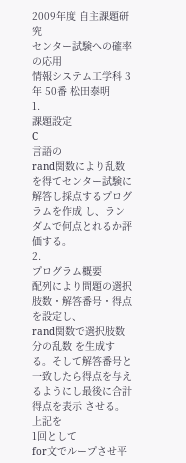2009年度 自主課題研究
センター試験への確率の応用
情報システム工学科 3年 50番 松田泰明
1.
課題設定
C
言語の
rand関数により乱数を得てセンター試験に解答し採点するプログラムを作成 し、ランダムで何点とれるか評価する。
2.
プログラム概要
配列により問題の選択肢数・解答番号・得点を設定し、
rand関数で選択肢数分の乱数 を生成する。そして解答番号と一致したら得点を与えるようにし最後に合計得点を表示 させる。
上記を
1回として
for文でループさせ平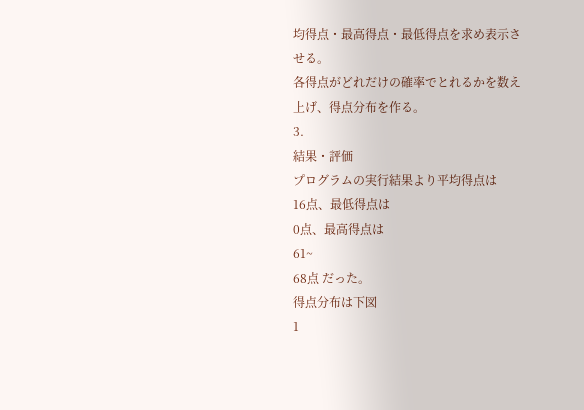均得点・最高得点・最低得点を求め表示させる。
各得点がどれだけの確率でとれるかを数え上げ、得点分布を作る。
3.
結果・評価
プログラムの実行結果より平均得点は
16点、最低得点は
0点、最高得点は
61~
68点 だった。
得点分布は下図
1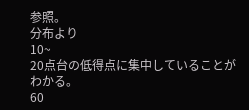参照。
分布より
10~
20点台の低得点に集中していることがわかる。
60